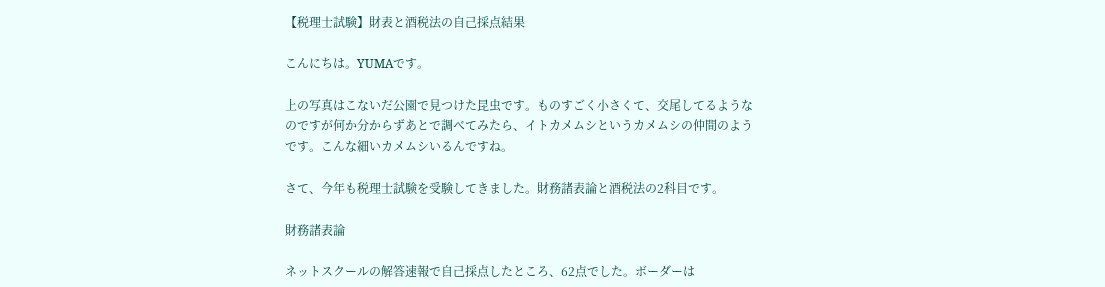【税理士試験】財表と酒税法の自己採点結果

こんにちは。YUMAです。

上の写真はこないだ公園で見つけた昆虫です。ものすごく小さくて、交尾してるようなのですが何か分からずあとで調べてみたら、イトカメムシというカメムシの仲間のようです。こんな細いカメムシいるんですね。

さて、今年も税理士試験を受験してきました。財務諸表論と酒税法の2科目です。

財務諸表論

ネットスクールの解答速報で自己採点したところ、62点でした。ボーダーは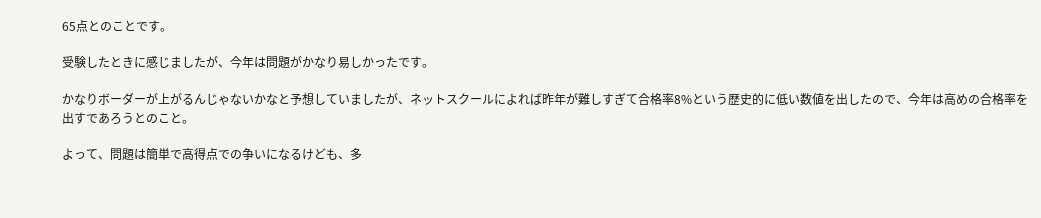65点とのことです。

受験したときに感じましたが、今年は問題がかなり易しかったです。

かなりボーダーが上がるんじゃないかなと予想していましたが、ネットスクールによれば昨年が難しすぎて合格率8%という歴史的に低い数値を出したので、今年は高めの合格率を出すであろうとのこと。

よって、問題は簡単で高得点での争いになるけども、多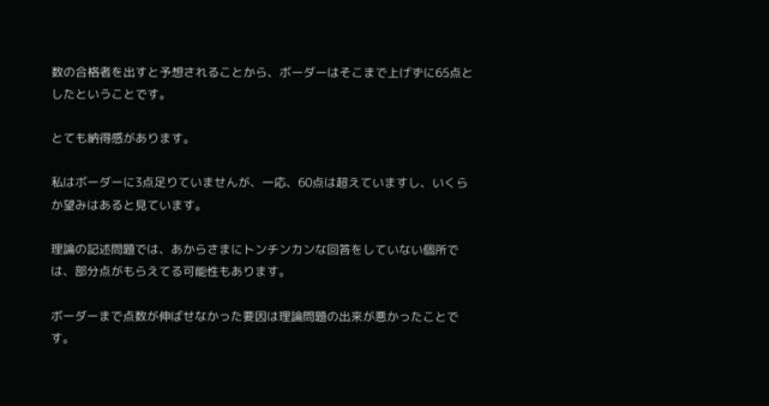数の合格者を出すと予想されることから、ボーダーはそこまで上げずに65点としたということです。

とても納得感があります。

私はボーダーに3点足りていませんが、一応、60点は超えていますし、いくらか望みはあると見ています。

理論の記述問題では、あからさまにトンチンカンな回答をしていない個所では、部分点がもらえてる可能性もあります。

ボーダーまで点数が伸ばせなかった要因は理論問題の出来が悪かったことです。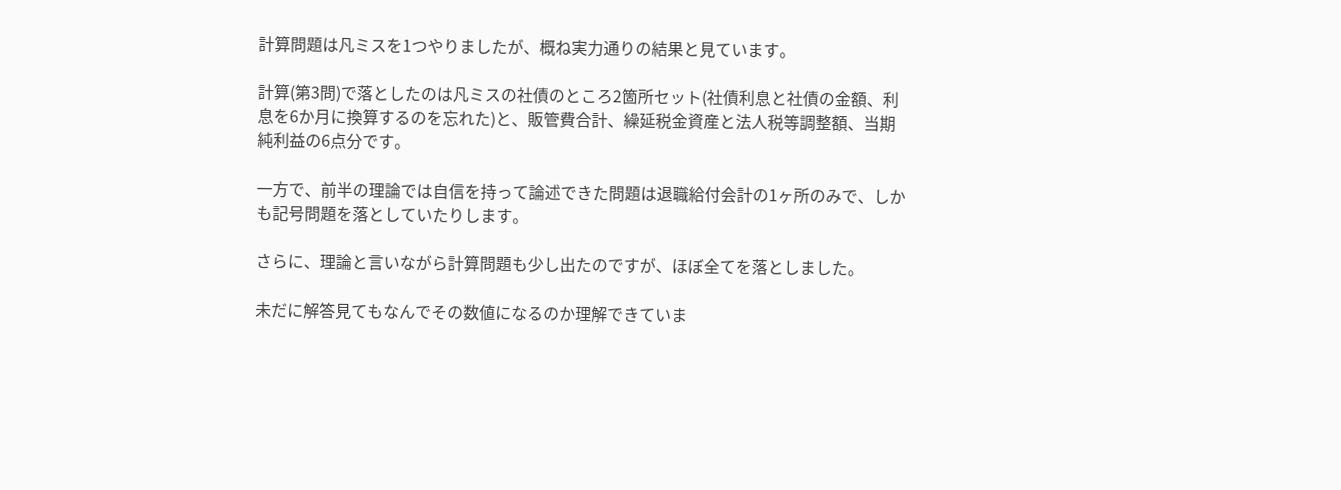計算問題は凡ミスを1つやりましたが、概ね実力通りの結果と見ています。

計算(第3問)で落としたのは凡ミスの社債のところ2箇所セット(社債利息と社債の金額、利息を6か月に換算するのを忘れた)と、販管費合計、繰延税金資産と法人税等調整額、当期純利益の6点分です。

一方で、前半の理論では自信を持って論述できた問題は退職給付会計の1ヶ所のみで、しかも記号問題を落としていたりします。

さらに、理論と言いながら計算問題も少し出たのですが、ほぼ全てを落としました。

未だに解答見てもなんでその数値になるのか理解できていま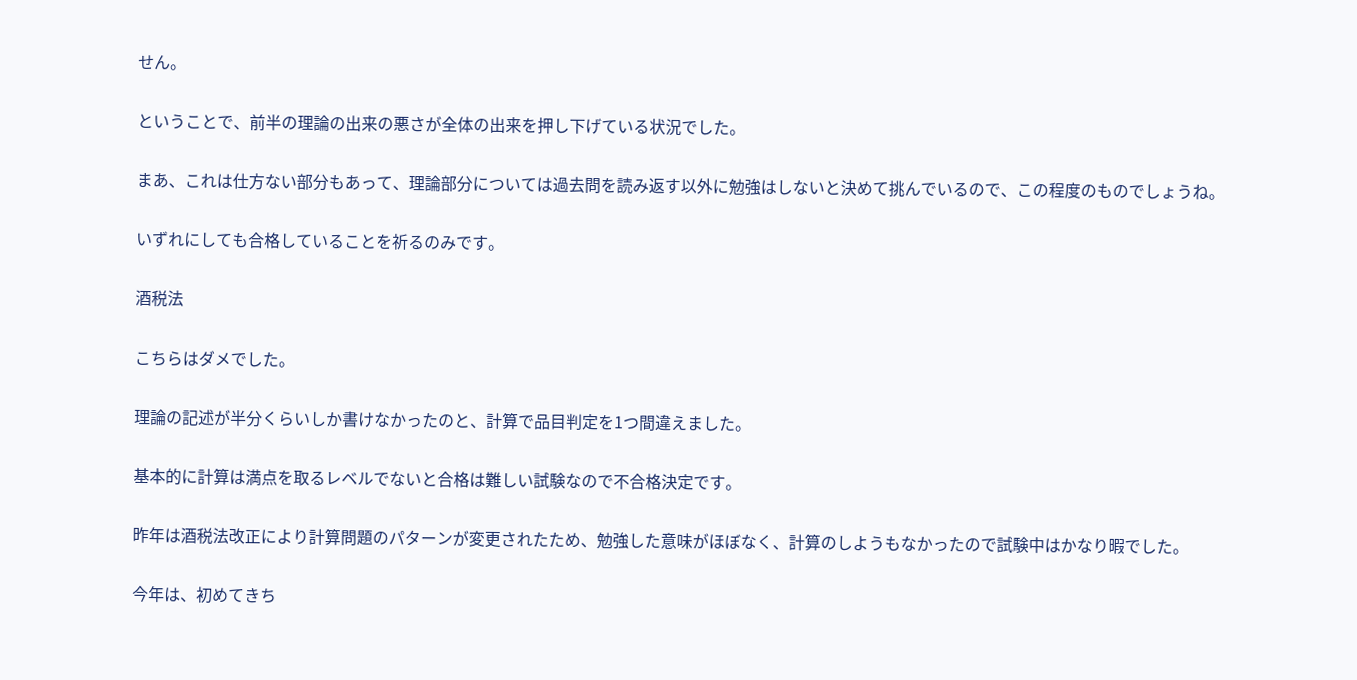せん。

ということで、前半の理論の出来の悪さが全体の出来を押し下げている状況でした。

まあ、これは仕方ない部分もあって、理論部分については過去問を読み返す以外に勉強はしないと決めて挑んでいるので、この程度のものでしょうね。

いずれにしても合格していることを祈るのみです。

酒税法

こちらはダメでした。

理論の記述が半分くらいしか書けなかったのと、計算で品目判定を1つ間違えました。

基本的に計算は満点を取るレベルでないと合格は難しい試験なので不合格決定です。

昨年は酒税法改正により計算問題のパターンが変更されたため、勉強した意味がほぼなく、計算のしようもなかったので試験中はかなり暇でした。

今年は、初めてきち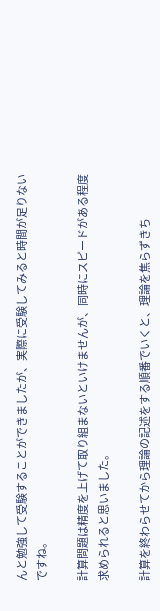んと勉強して受験することができましたが、実際に受験してみると時間が足りないですね。

計算問題は精度を上げて取り組まないといけませんが、同時にスピードがある程度求められると思いました。

計算を終わらせてから理論の記述をする順番でいくと、理論を焦らずきち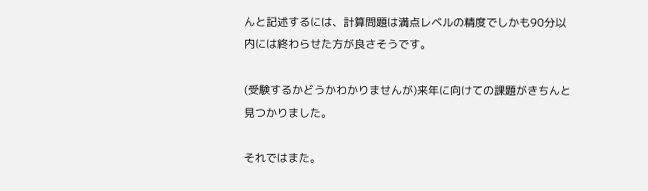んと記述するには、計算問題は満点レベルの精度でしかも90分以内には終わらせた方が良さそうです。

(受験するかどうかわかりませんが)来年に向けての課題がきちんと見つかりました。

それではまた。